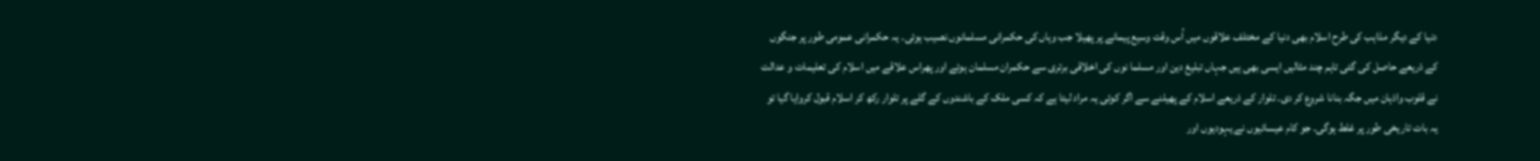دنیا کے دیگر مذاہب کی طرح اسلام بھی دنیا کے مختلف علاقوں میں اُس وقت وسیع پیمانے پر پھیلا جب وہاں کی حکمرانی مسلمانوں نصیب ہوئی۔ یہ حکمرانی عمومی طور پر جنگوں کے ذریعے حاصل کی گئی تاہم چند مثالیں ایسی بھی ہیں جہاں تبلیغ دین اور مسلما نوں کی اخلاقی برتری سے حکمران مسلمان ہوئے اور پھراس علاقے میں اسلام کی تعلیمات و عدالت نے قلوب واذہان میں جگہ بنانا شروع کر دی۔ تلوار کے ذریعے اسلام کے پھیلنے سے اگر کوئی یہ مراد لیتا ہے کہ کسی ملک کے باشندوں کے گلے پر تلوار رکھ کر اسلام قبول کروایا گیا تو یہ بات تاریخی طور پر غلط ہوگی۔ جو کام عیسائیوں نے یہودیوں اور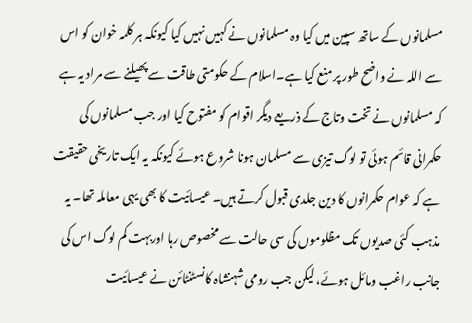مسلمانوں کے ساتھ سپین میں کیا وہ مسلمانوں نے کہیں نہیں کیا کیونکہ ہر کلمہ خوان کو اس سے اللہ نے واضح طور پر منع کیا ہے۔اسلام کے حکومتی طاقت سے پھیلنے سے مراد یہ ہے کہ مسلمانوں نے تخت وتاج کے ذریعے دیگر اقوام کو مفتوح کیا اور جب مسلمانوں کی حکمرانی قائم ہوئی تو لوگ تیزی سے مسلمان ہونا شروع ہوئے کیونکہ یہ ایک تاریخی حقیقت ہے کہ عوام حکمرانوں کا دین جلدی قبول کرتے ہیں۔ عیسائیت کا بھی یہی معاملہ تھا۔ یہ مذہب کئی صدیوں تک مظلوموں کی سی حالت سے مخصوص رہا اوربہت کم لوگ اس کی جانب راغب ومائل ہوئے، لیکن جب رومی شہنشاہ کانسٹنٹائن نے عیسائیت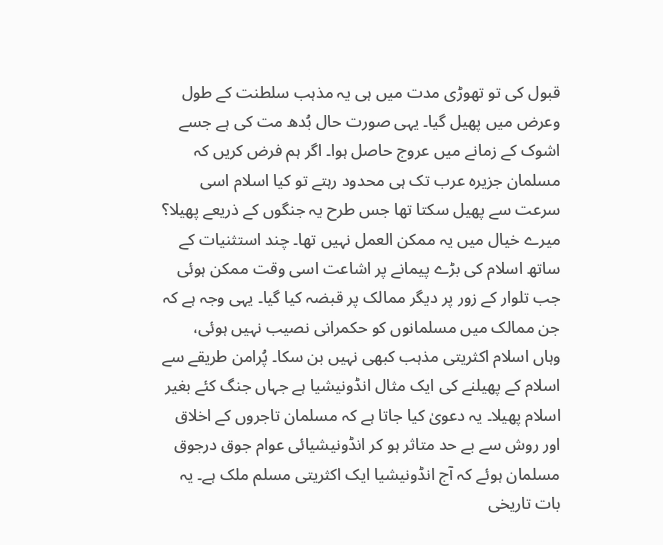قبول کی تو تھوڑی مدت میں ہی یہ مذہب سلطنت کے طول وعرض میں پھیل گیا۔ یہی صورت حال بُدھ مت کی ہے جسے اشوک کے زمانے میں عروج حاصل ہوا۔ اگر ہم فرض کریں کہ مسلمان جزیرہ عرب تک ہی محدود رہتے تو کیا اسلام اسی سرعت سے پھیل سکتا تھا جس طرح یہ جنگوں کے ذریعے پھیلا؟ میرے خیال میں یہ ممکن العمل نہیں تھا۔ چند استثنیات کے ساتھ اسلام کی بڑے پیمانے پر اشاعت اسی وقت ممکن ہوئی جب تلوار کے زور پر دیگر ممالک پر قبضہ کیا گیا۔ یہی وجہ ہے کہ جن ممالک میں مسلمانوں کو حکمرانی نصیب نہیں ہوئی، وہاں اسلام اکثریتی مذہب کبھی نہیں بن سکا۔ پُرامن طریقے سے اسلام کے پھیلنے کی ایک مثال انڈونیشیا ہے جہاں جنگ کئے بغیر اسلام پھیلا۔ یہ دعویٰ کیا جاتا ہے کہ مسلمان تاجروں کے اخلاق اور روش سے بے حد متاثر ہو کر انڈونیشیائی عوام جوق درجوق مسلمان ہوئے کہ آج انڈونیشیا ایک اکثریتی مسلم ملک ہے۔ یہ بات تاریخی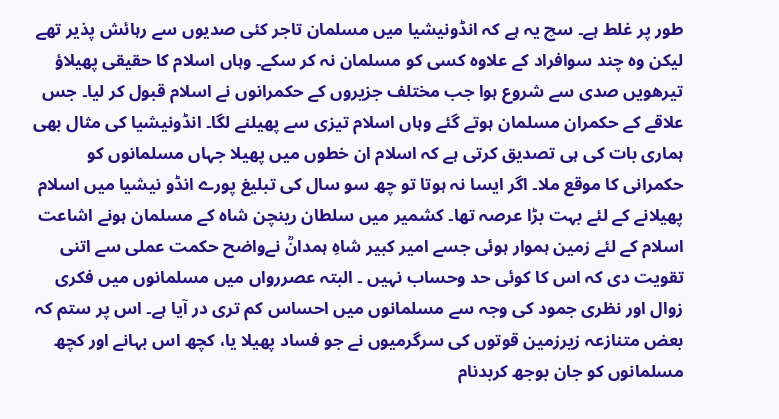طور پر غلط ہے۔ سچ یہ ہے کہ انڈونیشیا میں مسلمان تاجر کئی صدیوں سے رہائش پذیر تھے لیکن وہ چند سوافراد کے علاوہ کسی کو مسلمان نہ کر سکے۔ وہاں اسلام کا حقیقی پھیلاؤ تیرھویں صدی سے شروع ہوا جب مختلف جزیروں کے حکمرانوں نے اسلام قبول کر لیا۔ جس علاقے کے حکمران مسلمان ہوتے گئے وہاں اسلام تیزی سے پھیلنے لگا۔ انڈونیشیا کی مثال بھی ہماری بات کی ہی تصدیق کرتی ہے کہ اسلام ان خطوں میں پھیلا جہاں مسلمانوں کو حکمرانی کا موقع ملا۔ اگر ایسا نہ ہوتا تو چھ سو سال کی تبلیغ پورے انڈو نیشیا میں اسلام پھیلانے کے لئے بہت بڑا عرصہ تھا۔ کشمیر میں سلطان رینچن شاہ کے مسلمان ہونے اشاعت اسلام کے لئے زمین ہموار ہوئی جسے امیر کبیر شاہِ ہمدانؒ نےواضح حکمت عملی سے اتنی تقویت دی کہ اس کا کوئی حد وحساب نہیں ۔ البتہ عصررواں میں مسلمانوں میں فکری زوال اور نظری جمود کی وجہ سے مسلمانوں میں احساس کم تری در آیا ہے۔ اس پر ستم کہ بعض متنازعہ زیرزمین قوتوں کی سرگرمیوں نے جو فساد پھیلا یا، کچھ اس بہانے اور کچھ مسلمانوں کو جان بوجھ کربدنام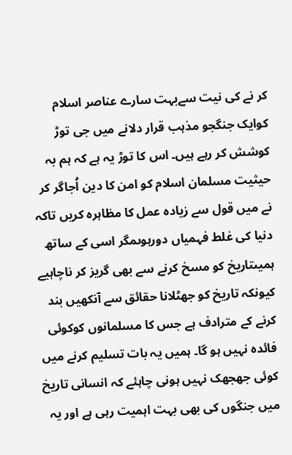کر نے کی نیت سےبہت سارے عناصر اسلام کوایک جنگجو مذہب قرار دلانے میں جی توڑ کوشش کر رہے ہیں۔ اس کا توڑ یہ ہے کہ ہم بہ حیثیت مسلمان اسلام کو امن کا دین اُجاگر کر نے میں قول سے زیادہ عمل کا مظاہرہ کریں تاکہ دنیا کی غلط فہمیاں دورہوںمگر اسی کے ساتھ ہمیںتاریخ کو مسخ کرنے سے بھی گریز کر ناچاہیے کیونکہ تاریخ کو جھٹلانا حقائق سے آنکھیں بند کرنے کے مترادف ہے جس کا مسلمانوں کوکوئی فائدہ نہیں ہو گا۔ ہمیں یہ بات تسلیم کرنے میں کوئی جھجھک نہیں ہونی چاہئے کہ انسانی تاریخ میں جنگوں کی بھی بہت اہمیت رہی ہے اور یہ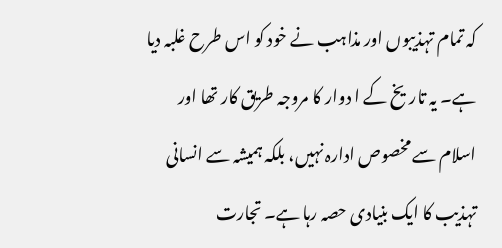کہ تمام تہذیبوں اور مذاہب نے خود کو اس طرح غلبہ دیا ہے۔ یہ تاریخ کے ا دوار کا مروجہ طریق کار تھا اور اسلام سے مخصوص ادارہ نہیں، بلکہ ہمیشہ سے انسانی تہذیب کا ایک بنیادی حصہ رہا ہے۔ تجارت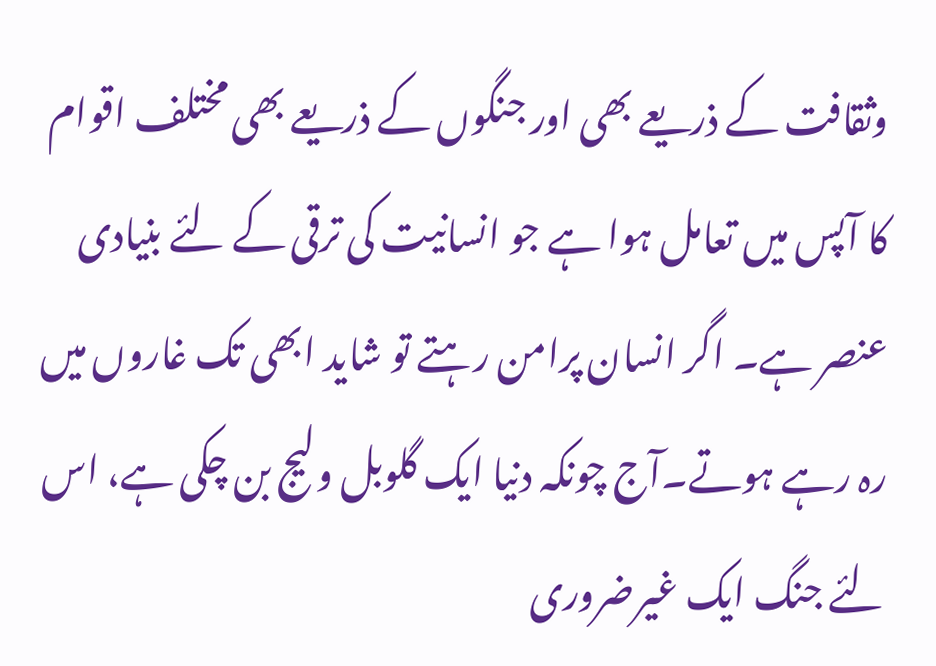وثقافت کے ذریعے بھی اور جنگوں کے ذریعے بھی مختلف اقوام کا آپس میں تعامل ہوا ہے جو انسانیت کی ترقی کے لئے بنیادی عنصر ہے۔ اگر انسان پرامن رہتے تو شاید ابھی تک غاروں میں رہ رہے ہوتے۔آج چونکہ دنیا ایک گلوبل ولیج بن چکی ہے، اس لئے جنگ ایک غیرضروری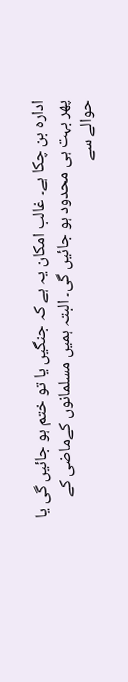ادارہ بن چکا ہے۔ غالب امکان یہ ہے کہ جنگیں یا تو ختم ہو جائیں گی یا پھر بہت ہی محدود ہو جائیں گی۔ البتہ ہمیں مسلمانوں کےماضی کے حوالے سے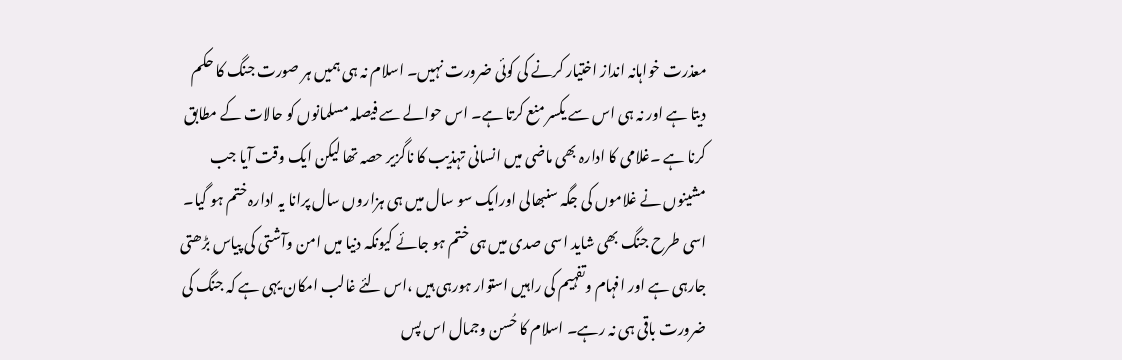معذرت خواہانہ انداز اختیار کرنے کی کوئی ضرورت نہیں۔ اسلام نہ ہی ہمیں ہر صورت جنگ کا حکم دیتا ہے اور نہ ہی اس سے یکسر منع کرتا ہے۔ اس حوالے سے فیصلہ مسلمانوں کو حالات کے مطابق کرنا ہے ۔غلامی کا ادارہ بھی ماضی میں انسانی تہذیب کا ناگزیر حصہ تھا لیکن ایک وقت آیا جب مشینوں نے غلاموں کی جگہ سنبھالی اورایک سو سال میں ہی ہزاروں سال پرانا یہ ادارہ ختم ہو گیا۔ اسی طرح جنگ بھی شاید اسی صدی میں ہی ختم ہو جائے کیونکہ دنیا میں امن وآشتی کی پیاس بڑھتی جارہی ہے اور افہام وتفہیم کی راہیں استوار ہورہی ہیں ،اس لئے غالب امکان یہی ہے کہ جنگ کی ضرورت باقی ہی نہ رہے۔ اسلام کا حُسن وجمال اس پس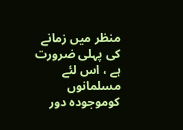منظر میں زمانے کی پہلی ضرورت ہے ، اس لئے مسلمانوں کوموجودہ دور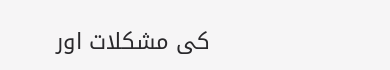کی مشکلات اور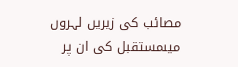مصائب کی زیریں لہروں میںمستقبل کی ان پر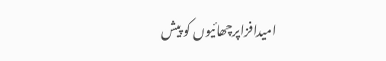امیدافزاپرچھائیوں کو پیش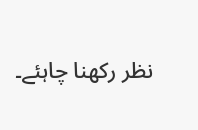نظر رکھنا چاہئے۔